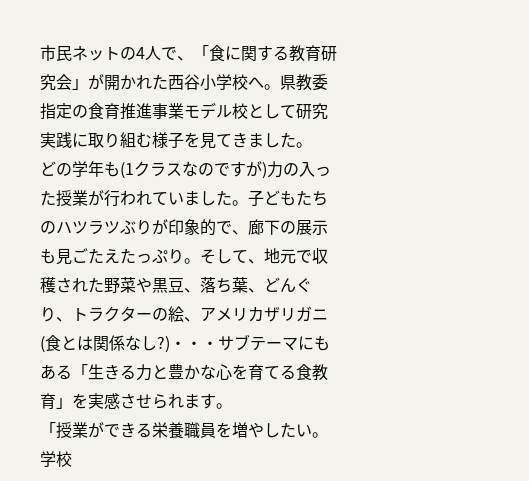市民ネットの4人で、「食に関する教育研究会」が開かれた西谷小学校へ。県教委指定の食育推進事業モデル校として研究実践に取り組む様子を見てきました。
どの学年も(1クラスなのですが)力の入った授業が行われていました。子どもたちのハツラツぶりが印象的で、廊下の展示も見ごたえたっぷり。そして、地元で収穫された野菜や黒豆、落ち葉、どんぐり、トラクターの絵、アメリカザリガニ(食とは関係なし?)・・・サブテーマにもある「生きる力と豊かな心を育てる食教育」を実感させられます。
「授業ができる栄養職員を増やしたい。学校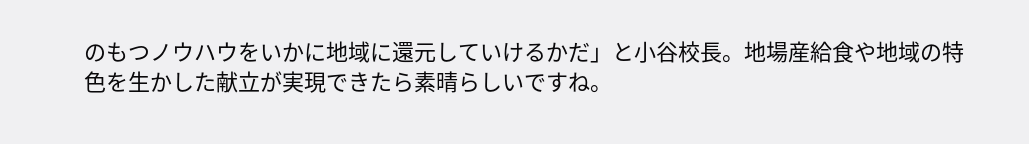のもつノウハウをいかに地域に還元していけるかだ」と小谷校長。地場産給食や地域の特色を生かした献立が実現できたら素晴らしいですね。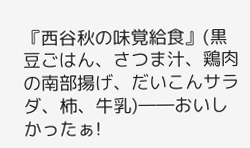『西谷秋の味覚給食』(黒豆ごはん、さつま汁、鶏肉の南部揚げ、だいこんサラダ、柿、牛乳)――おいしかったぁ!